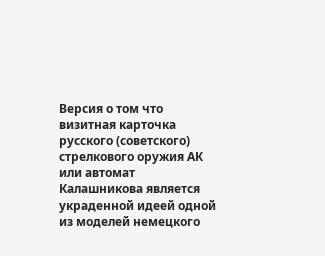Версия о том что визитная карточка русского (советского) стрелкового оружия АК или автомат Калашникова является украденной идеей одной из моделей немецкого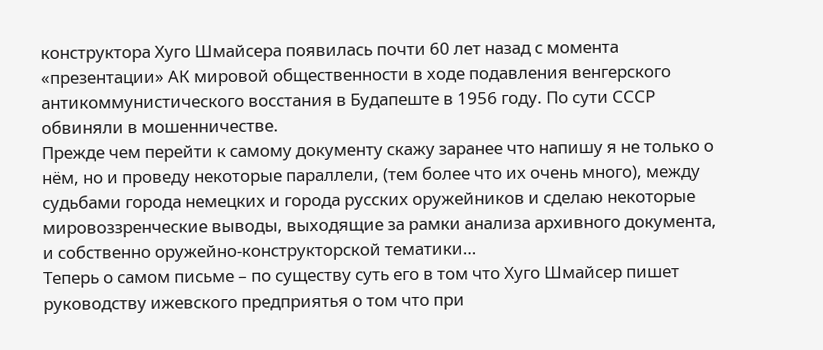конструктора Хуго Шмайсера появилась почти 60 лет назад с момента «презентации» АК мировой общественности в ходе подавления венгерского антикоммунистического восстания в Будапеште в 1956 году. По сути СССР обвиняли в мошенничестве.
Прежде чем перейти к самому документу скажу заранее что напишу я не только о нём, но и проведу некоторые параллели, (тем более что их очень много), между судьбами города немецких и города русских оружейников и сделаю некоторые мировоззренческие выводы, выходящие за рамки анализа архивного документа, и собственно оружейно-конструкторской тематики…
Теперь о самом письме – по существу суть его в том что Хуго Шмайсер пишет руководству ижевского предприятья о том что при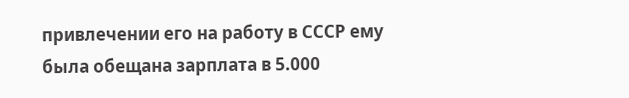привлечении его на работу в СССР ему была обещана зарплата в 5.000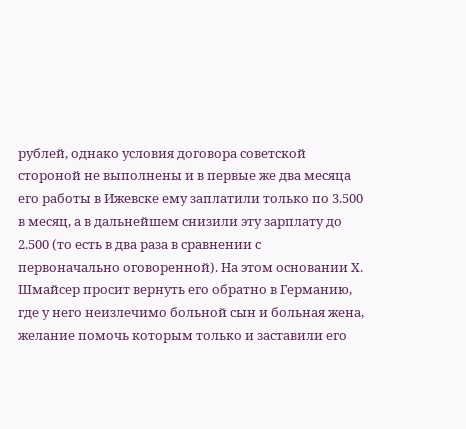рублей, однако условия договора советской стороной не выполнены и в первые же два месяца его работы в Ижевске ему заплатили только по 3.500 в месяц, а в дальнейшем снизили эту зарплату до 2.500 (то есть в два раза в сравнении с первоначально оговоренной). На этом основании Х. Шмайсер просит вернуть его обратно в Германию, где у него неизлечимо больной сын и больная жена, желание помочь которым только и заставили его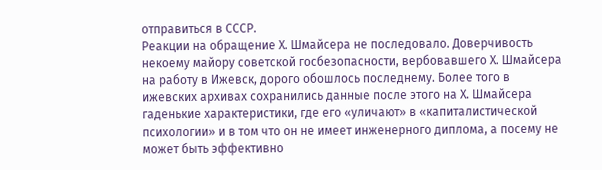отправиться в СССР.
Реакции на обращение Х. Шмайсера не последовало. Доверчивость некоему майору советской госбезопасности, вербовавшего Х. Шмайсера на работу в Ижевск, дорого обошлось последнему. Более того в ижевских архивах сохранились данные после этого на Х. Шмайсера гаденькие характеристики, где его «уличают» в «капиталистической психологии» и в том что он не имеет инженерного диплома, а посему не может быть эффективно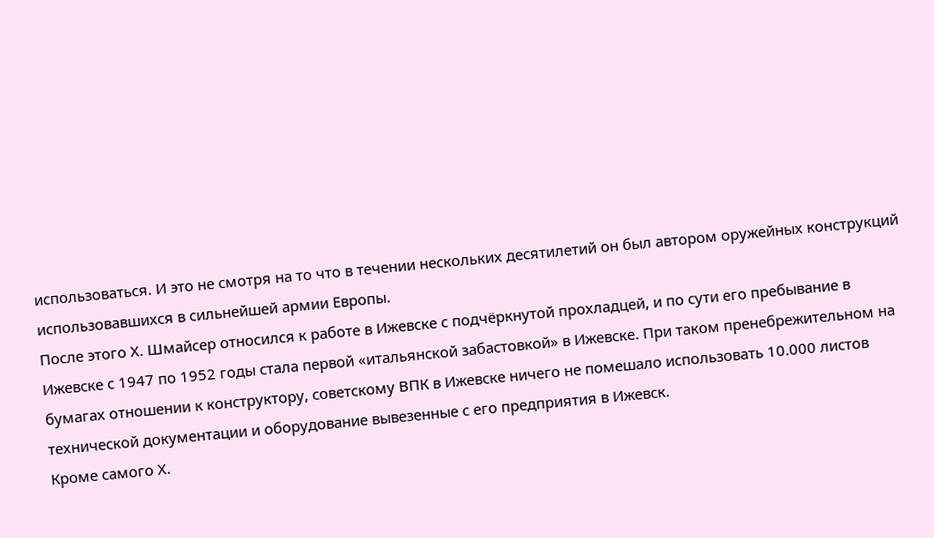использоваться. И это не смотря на то что в течении нескольких десятилетий он был автором оружейных конструкций использовавшихся в сильнейшей армии Европы.
После этого Х. Шмайсер относился к работе в Ижевске с подчёркнутой прохладцей, и по сути его пребывание в Ижевске с 1947 по 1952 годы стала первой «итальянской забастовкой» в Ижевске. При таком пренебрежительном на бумагах отношении к конструктору, советскому ВПК в Ижевске ничего не помешало использовать 10.000 листов технической документации и оборудование вывезенные с его предприятия в Ижевск.
Кроме самого Х.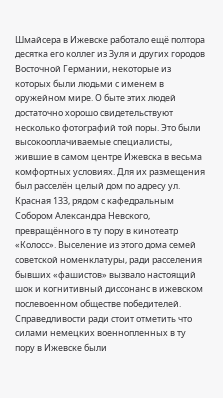Шмайсера в Ижевске работало ещё полтора десятка его коллег из Зуля и других городов Восточной Германии, некоторые из которых были людьми с именем в оружейном мире. О быте этих людей достаточно хорошо свидетельствуют несколько фотографий той поры. Это были высокооплачиваемые специалисты, жившие в самом центре Ижевска в весьма комфортных условиях. Для их размещения был расселён целый дом по адресу ул. Красная 133, рядом с кафедральным Собором Александра Невского, превращённого в ту пору в кинотеатр «Колосс». Выселение из этого дома семей советской номенклатуры, ради расселения бывших «фашистов» вызвало настоящий шок и когнитивный диссонанс в ижевском послевоенном обществе победителей. Справедливости ради стоит отметить что силами немецких военнопленных в ту пору в Ижевске были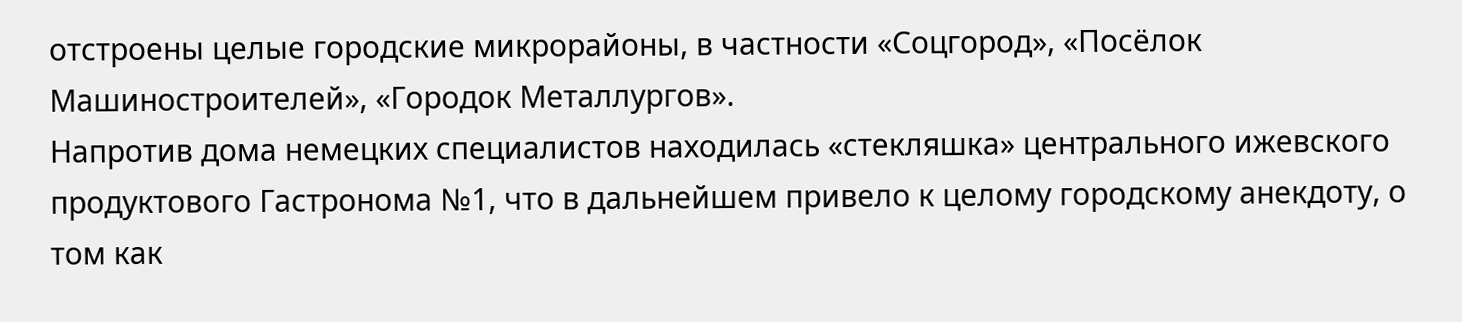отстроены целые городские микрорайоны, в частности «Соцгород», «Посёлок Машиностроителей», «Городок Металлургов».
Напротив дома немецких специалистов находилась «стекляшка» центрального ижевского продуктового Гастронома №1, что в дальнейшем привело к целому городскому анекдоту, о том как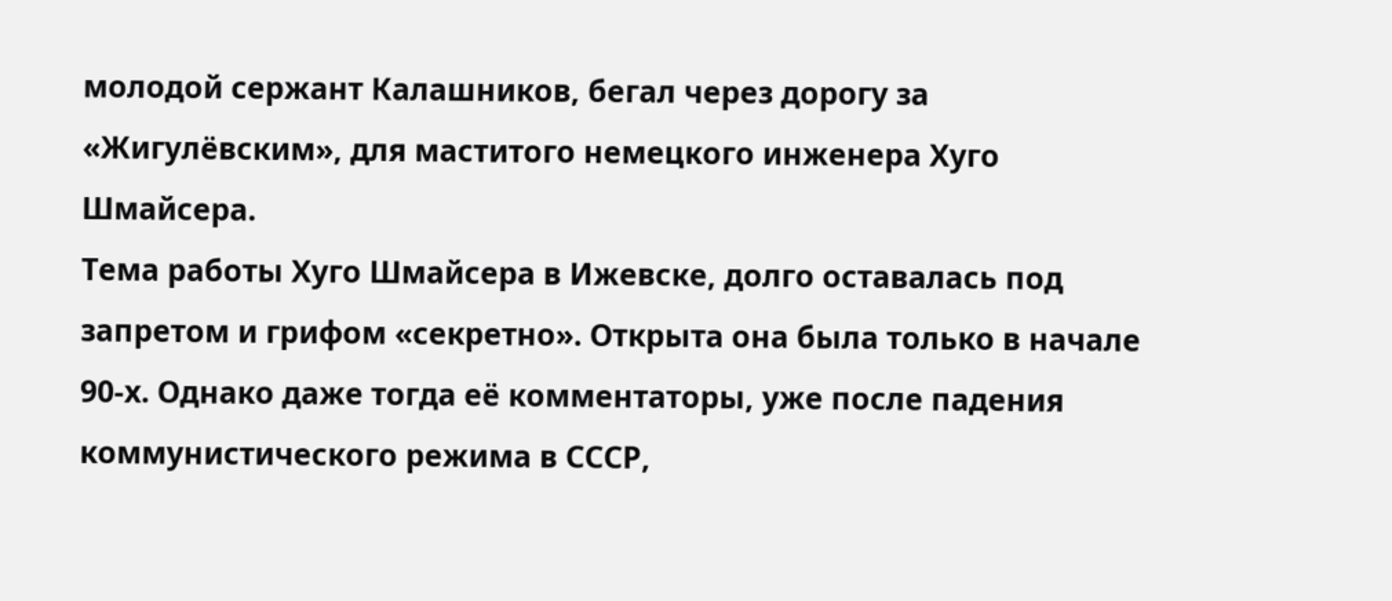молодой сержант Калашников, бегал через дорогу за «Жигулёвским», для маститого немецкого инженера Хуго Шмайсера.
Тема работы Хуго Шмайсера в Ижевске, долго оставалась под запретом и грифом «секретно». Открыта она была только в начале 90-х. Однако даже тогда её комментаторы, уже после падения коммунистического режима в СССР,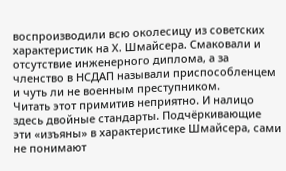воспроизводили всю околесицу из советских характеристик на Х. Шмайсера. Смаковали и отсутствие инженерного диплома, а за членство в НСДАП называли приспособленцем и чуть ли не военным преступником.
Читать этот примитив неприятно. И налицо здесь двойные стандарты. Подчёркивающие эти «изъяны» в характеристике Шмайсера, сами не понимают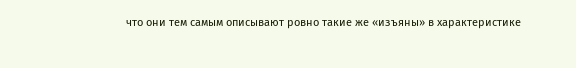что они тем самым описывают ровно такие же «изъяны» в характеристике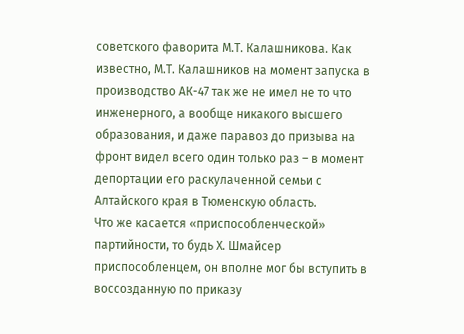советского фаворита М.Т. Калашникова. Как известно, М.Т. Калашников на момент запуска в производство АК-47 так же не имел не то что инженерного, а вообще никакого высшего образования, и даже паравоз до призыва на фронт видел всего один только раз – в момент депортации его раскулаченной семьи с Алтайского края в Тюменскую область.
Что же касается «приспособленческой» партийности, то будь Х. Шмайсер приспособленцем, он вполне мог бы вступить в воссозданную по приказу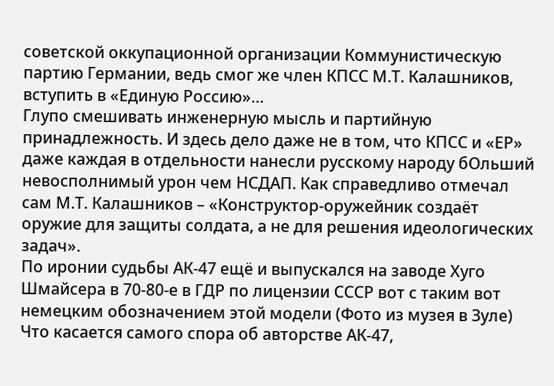советской оккупационной организации Коммунистическую партию Германии, ведь смог же член КПСС М.Т. Калашников, вступить в «Единую Россию»…
Глупо смешивать инженерную мысль и партийную принадлежность. И здесь дело даже не в том, что КПСС и «ЕР» даже каждая в отдельности нанесли русскому народу бОльший невосполнимый урон чем НСДАП. Как справедливо отмечал сам М.Т. Калашников – «Конструктор-оружейник создаёт оружие для защиты солдата, а не для решения идеологических задач».
По иронии судьбы АК-47 ещё и выпускался на заводе Хуго Шмайсера в 70-80-е в ГДР по лицензии СССР вот с таким вот немецким обозначением этой модели (Фото из музея в Зуле)
Что касается самого спора об авторстве АК-47,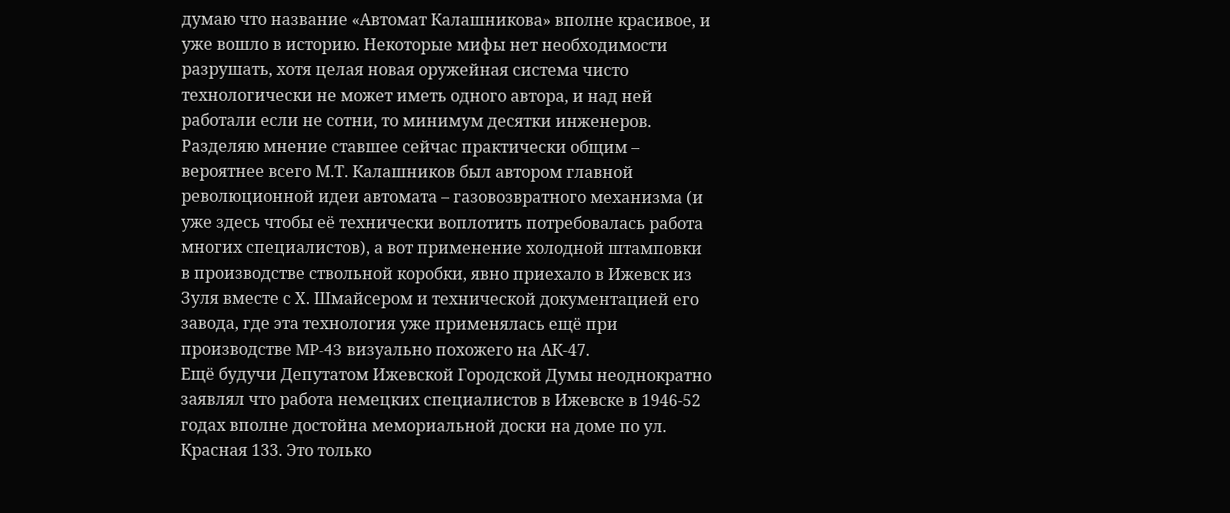думаю что название «Автомат Калашникова» вполне красивое, и уже вошло в историю. Некоторые мифы нет необходимости разрушать, хотя целая новая оружейная система чисто технологически не может иметь одного автора, и над ней работали если не сотни, то минимум десятки инженеров. Разделяю мнение ставшее сейчас практически общим – вероятнее всего М.Т. Калашников был автором главной революционной идеи автомата – газовозвратного механизма (и уже здесь чтобы её технически воплотить потребовалась работа многих специалистов), а вот применение холодной штамповки в производстве ствольной коробки, явно приехало в Ижевск из Зуля вместе с Х. Шмайсером и технической документацией его завода, где эта технология уже применялась ещё при производстве MP-43 визуально похожего на АК-47.
Ещё будучи Депутатом Ижевской Городской Думы неоднократно заявлял что работа немецких специалистов в Ижевске в 1946-52 годах вполне достойна мемориальной доски на доме по ул. Красная 133. Это только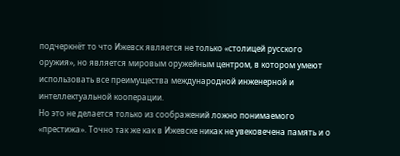подчеркнёт то что Ижевск является не только «столицей русского оружия», но является мировым оружейным центром, в котором умеют использовать все преимущества международной инженерной и интеллектуальной кооперации.
Но это не делается только из соображений ложно понимаемого «престижа». Точно так же как в Ижевске никак не увековечена память и о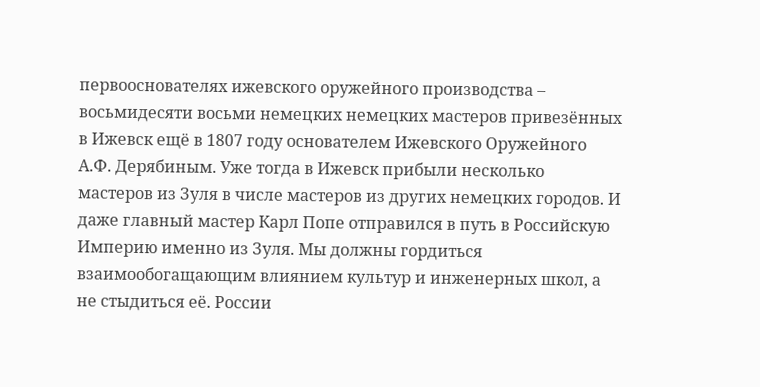первооснователях ижевского оружейного производства – восьмидесяти восьми немецких немецких мастеров привезённых в Ижевск ещё в 1807 году основателем Ижевского Оружейного А.Ф. Дерябиным. Уже тогда в Ижевск прибыли несколько мастеров из Зуля в числе мастеров из других немецких городов. И даже главный мастер Карл Попе отправился в путь в Российскую Империю именно из Зуля. Мы должны гордиться взаимообогащающим влиянием культур и инженерных школ, а не стыдиться её. России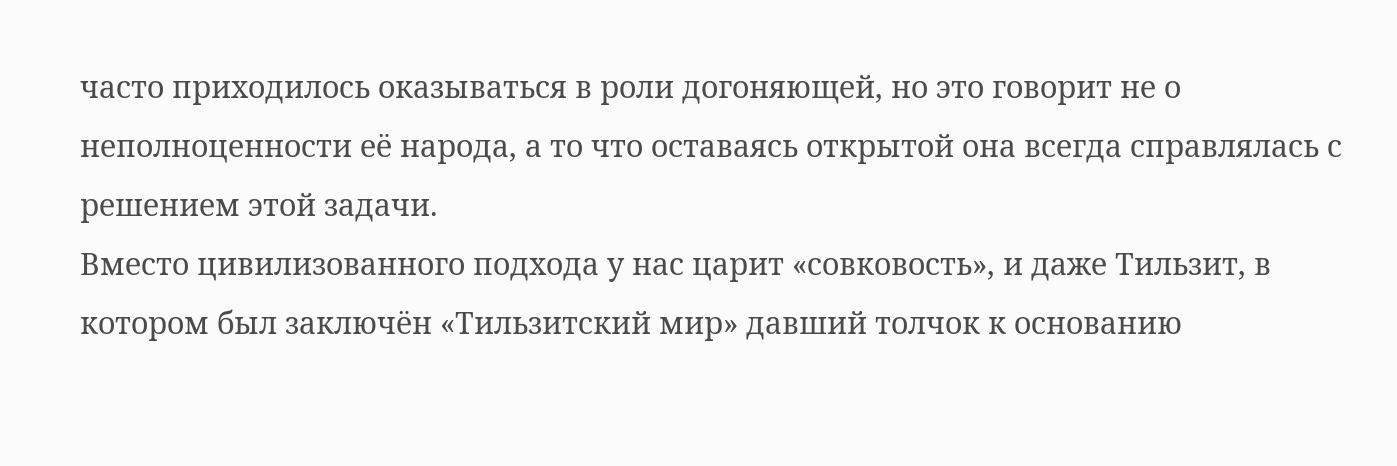часто приходилось оказываться в роли догоняющей, но это говорит не о неполноценности её народа, а то что оставаясь открытой она всегда справлялась с решением этой задачи.
Вместо цивилизованного подхода у нас царит «совковость», и даже Тильзит, в котором был заключён «Тильзитский мир» давший толчок к основанию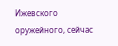Ижевского оружейного, сейчас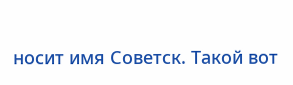носит имя Советск. Такой вот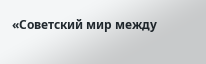«Советский мир между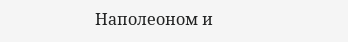Наполеоном и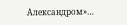Александром»…